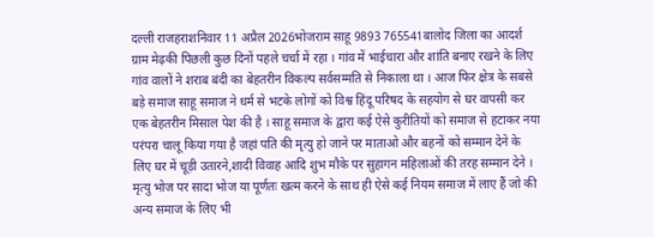दल्ली राजहराशनिवार 11 अप्रैल 2026भोजराम साहू 9893 765541बालोद जिला का आदर्श ग्राम मेढ़की पिछली कुछ दिनों पहले चर्चा में रहा । गांव में भाईचारा और शांति बनाए रखने के लिए गांव वालों ने शराब बंदी का बेहतरीन विकल्प सर्वसम्मति से निकाला था । आज फिर क्षेत्र के सबसे बड़े समाज साहू समाज ने धर्म से भटके लोगों को विश्व हिंदू परिषद के सहयोग से घर वापसी कर एक बेहतरीन मिसाल पेश की है । साहू समाज के द्वारा कई ऐसे कुरीतियों को समाज से हटाकर नया परंपरा चालू किया गया है जहां पति की मृत्यु हो जाने पर माताओ और बहनों को सम्मान देने के लिए घर में चूड़ी उतारने,शादी विवाह आदि शुभ मौके पर सुहागन महिलाओं की तरह सम्मान देने । मृत्यु भोज पर सादा भोज या पूर्णतः खत्म करने के साथ ही ऐसे कई नियम समाज में लाए हैं जो की अन्य समाज के लिए भी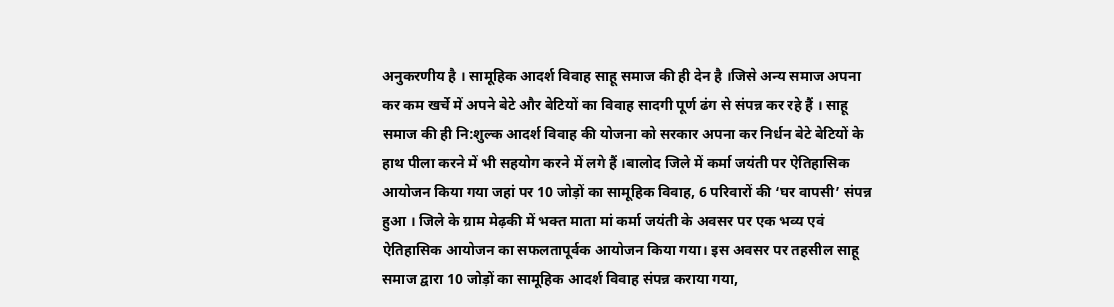अनुकरणीय है । सामूहिक आदर्श विवाह साहू समाज की ही देन है ।जिसे अन्य समाज अपना कर कम खर्चे में अपने बेटे और बेटियों का विवाह सादगी पूर्ण ढंग से संपन्न कर रहे हैं । साहू समाज की ही नि:शुल्क आदर्श विवाह की योजना को सरकार अपना कर निर्धन बेटे बेटियों के हाथ पीला करने में भी सहयोग करने में लगे हैं ।बालोद जिले में कर्मा जयंती पर ऐतिहासिक आयोजन किया गया जहां पर 10 जोड़ों का सामूहिक विवाह, 6 परिवारों की ‘घर वापसी’ संपन्न हुआ । जिले के ग्राम मेढ़की में भक्त माता मां कर्मा जयंती के अवसर पर एक भव्य एवं ऐतिहासिक आयोजन का सफलतापूर्वक आयोजन किया गया। इस अवसर पर तहसील साहू समाज द्वारा 10 जोड़ों का सामूहिक आदर्श विवाह संपन्न कराया गया,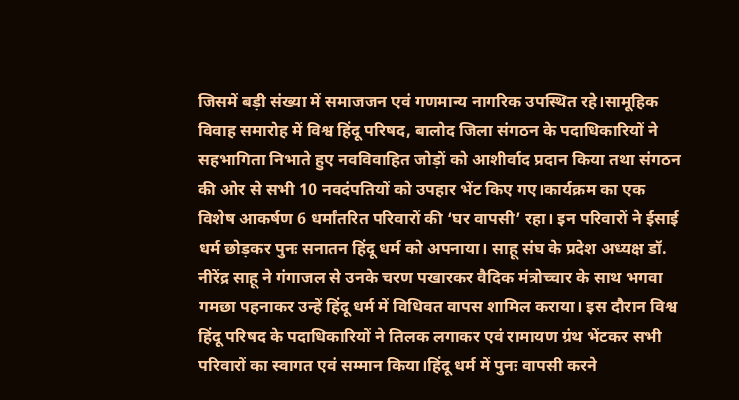जिसमें बड़ी संख्या में समाजजन एवं गणमान्य नागरिक उपस्थित रहे।सामूहिक विवाह समारोह में विश्व हिंदू परिषद, बालोद जिला संगठन के पदाधिकारियों ने सहभागिता निभाते हुए नवविवाहित जोड़ों को आशीर्वाद प्रदान किया तथा संगठन की ओर से सभी 10 नवदंपतियों को उपहार भेंट किए गए।कार्यक्रम का एक विशेष आकर्षण 6 धर्मांतरित परिवारों की ‘घर वापसी’ रहा। इन परिवारों ने ईसाई धर्म छोड़कर पुनः सनातन हिंदू धर्म को अपनाया। साहू संघ के प्रदेश अध्यक्ष डॉ. नीरेंद्र साहू ने गंगाजल से उनके चरण पखारकर वैदिक मंत्रोच्चार के साथ भगवा गमछा पहनाकर उन्हें हिंदू धर्म में विधिवत वापस शामिल कराया। इस दौरान विश्व हिंदू परिषद के पदाधिकारियों ने तिलक लगाकर एवं रामायण ग्रंथ भेंटकर सभी परिवारों का स्वागत एवं सम्मान किया।हिंदू धर्म में पुनः वापसी करने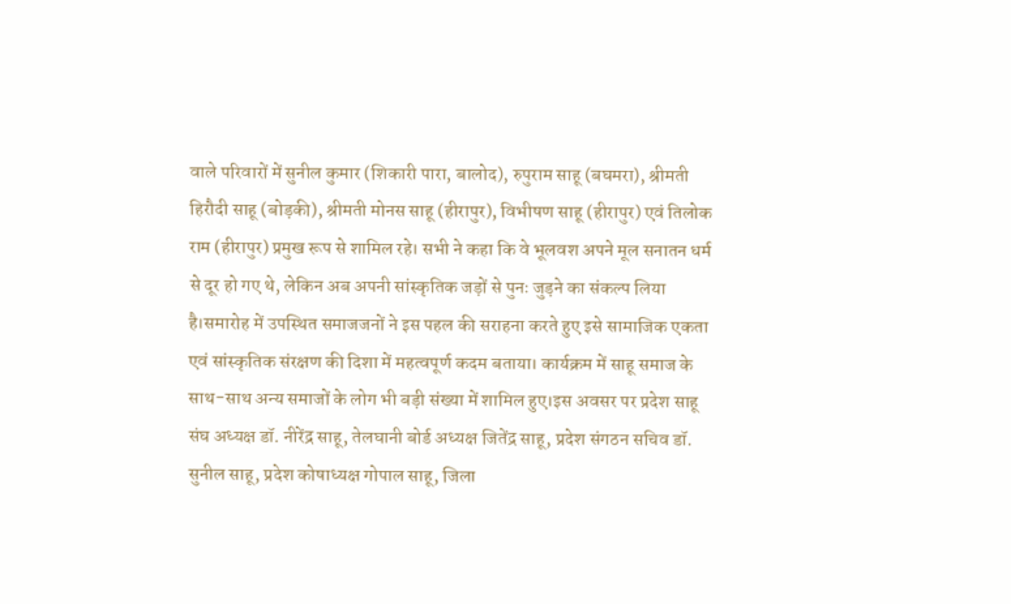वाले परिवारों में सुनील कुमार (शिकारी पारा, बालोद), रुपुराम साहू (बघमरा), श्रीमती हिरौदी साहू (बोड़की), श्रीमती मोनस साहू (हीरापुर), विभीषण साहू (हीरापुर) एवं तिलोक राम (हीरापुर) प्रमुख रूप से शामिल रहे। सभी ने कहा कि वे भूलवश अपने मूल सनातन धर्म से दूर हो गए थे, लेकिन अब अपनी सांस्कृतिक जड़ों से पुनः जुड़ने का संकल्प लिया है।समारोह में उपस्थित समाजजनों ने इस पहल की सराहना करते हुए इसे सामाजिक एकता एवं सांस्कृतिक संरक्षण की दिशा में महत्वपूर्ण कदम बताया। कार्यक्रम में साहू समाज के साथ-साथ अन्य समाजों के लोग भी बड़ी संख्या में शामिल हुए।इस अवसर पर प्रदेश साहू संघ अध्यक्ष डॉ. नीरेंद्र साहू, तेलघानी बोर्ड अध्यक्ष जितेंद्र साहू, प्रदेश संगठन सचिव डॉ. सुनील साहू, प्रदेश कोषाध्यक्ष गोपाल साहू, जिला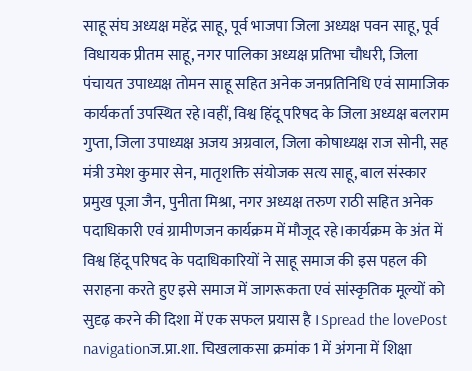साहू संघ अध्यक्ष महेंद्र साहू, पूर्व भाजपा जिला अध्यक्ष पवन साहू, पूर्व विधायक प्रीतम साहू, नगर पालिका अध्यक्ष प्रतिभा चौधरी, जिला पंचायत उपाध्यक्ष तोमन साहू सहित अनेक जनप्रतिनिधि एवं सामाजिक कार्यकर्ता उपस्थित रहे।वहीं, विश्व हिंदू परिषद के जिला अध्यक्ष बलराम गुप्ता, जिला उपाध्यक्ष अजय अग्रवाल, जिला कोषाध्यक्ष राज सोनी, सह मंत्री उमेश कुमार सेन, मातृशक्ति संयोजक सत्य साहू, बाल संस्कार प्रमुख पूजा जैन, पुनीता मिश्रा, नगर अध्यक्ष तरुण राठी सहित अनेक पदाधिकारी एवं ग्रामीणजन कार्यक्रम में मौजूद रहे।कार्यक्रम के अंत में विश्व हिंदू परिषद के पदाधिकारियों ने साहू समाज की इस पहल की सराहना करते हुए इसे समाज में जागरूकता एवं सांस्कृतिक मूल्यों को सुदृढ़ करने की दिशा में एक सफल प्रयास है ।Spread the lovePost navigationज.प्रा.शा. चिखलाकसा क्रमांक 1 में अंगना में शिक्षा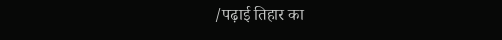/पढ़ाई तिहार का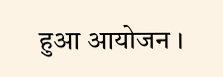हुआ आयोजन ।